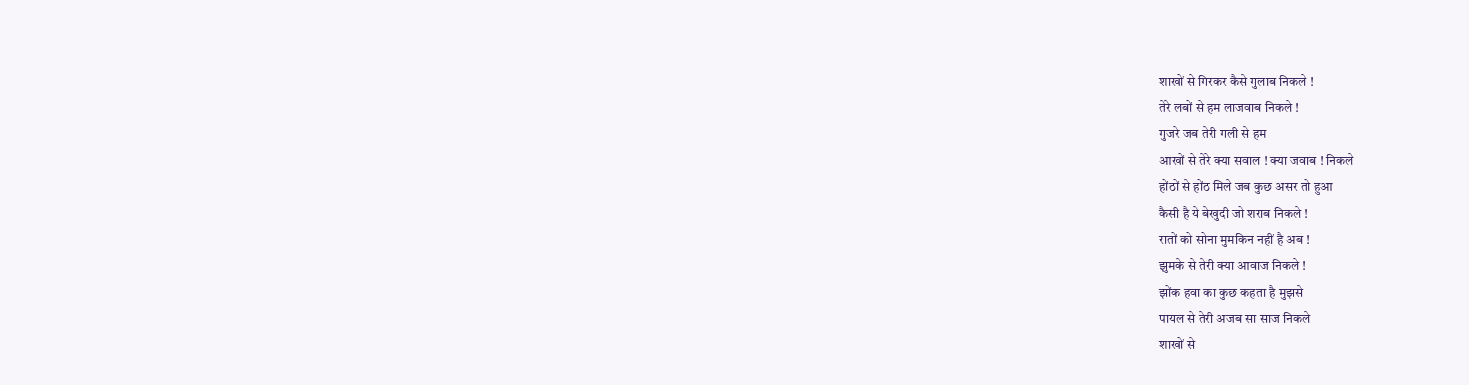शाखों से गिरकर कैसे गुलाब निकले !
तेरे लबों से हम लाजवाब निकले !
गुजरे जब तेरी गली से हम
आखों से तेरे क्या सवाल ! क्या जवाब ! निकले
होंठों से होंठ मिले जब कुछ असर तो हुआ
कैसी है ये बेखुदी जो शराब निकले !
रातों को सोना मुमकिन नहीं है अब !
झुमके से तेरी क्या आवाज निकले !
झोंक हवा का कुछ कहता है मुझसे
पायल से तेरी अजब सा साज निकले
शाखों से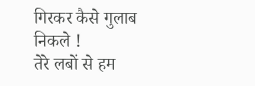गिरकर कैसे गुलाब निकले !
तेरे लबों से हम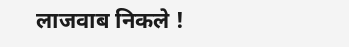लाजवाब निकले !